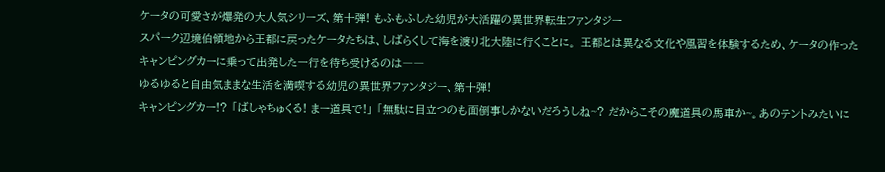ケータの可愛さが爆発の大人気シリーズ、第十弾! もふもふした幼児が大活躍の異世界転生ファンタジー
スパーク辺境伯領地から王都に戻ったケータたちは、しばらくして海を渡り北大陸に行くことに。 王都とは異なる文化や風習を体験するため、ケータの作ったキャンピングカーに乗って出発した一行を待ち受けるのは――
ゆるゆると自由気ままな生活を満喫する幼児の異世界ファンタジー、第十弾!
キャンピングカー!? 「ばしゃちゅくる! まー道具で!」 「無駄に目立つのも面倒事しかないだろうしね~? だからこその魔道具の馬車か~。あのテントみたいに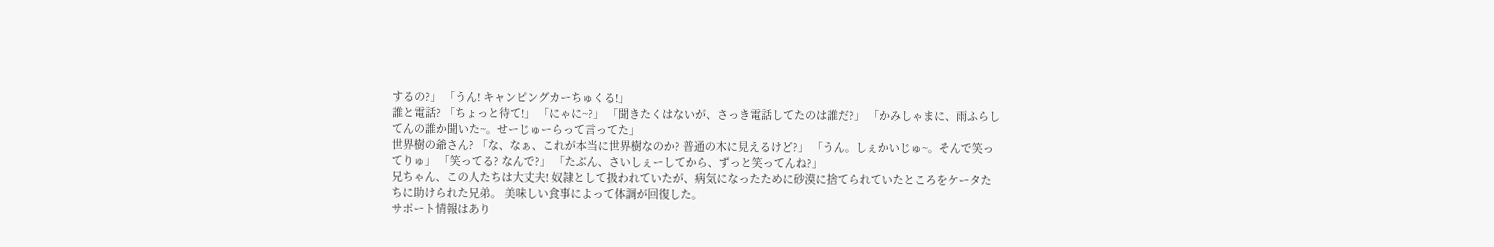するの?」 「うん! キャンピングカーちゅくる!」
誰と電話? 「ちょっと待て!」 「にゃに~?」 「聞きたくはないが、さっき電話してたのは誰だ?」 「かみしゃまに、雨ふらしてんの誰か聞いた~。せーじゅーらって言ってた」
世界樹の爺さん? 「な、なぁ、これが本当に世界樹なのか? 普通の木に見えるけど?」 「うん。しぇかいじゅ~。そんで笑ってりゅ」 「笑ってる? なんで?」 「たぶん、さいしぇーしてから、ずっと笑ってんね?」
兄ちゃん、この人たちは大丈夫! 奴隷として扱われていたが、病気になったために砂漠に捨てられていたところをケータたちに助けられた兄弟。 美味しい食事によって体調が回復した。
サポート情報はあり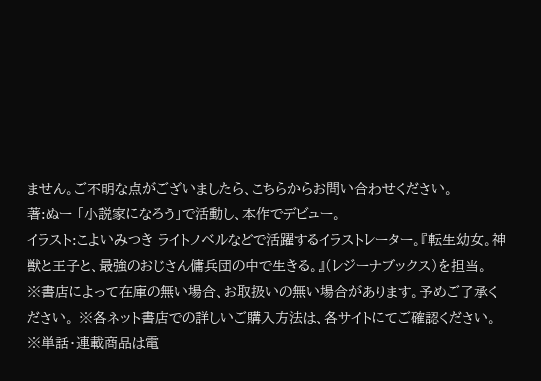ません。ご不明な点がございましたら、こちらからお問い合わせください。
著:ぬー 「小説家になろう」で活動し、本作でデビュー。
イラスト:こよいみつき ライトノベルなどで活躍するイラストレーター。『転生幼女。神獣と王子と、最強のおじさん傭兵団の中で生きる。』(レジーナブックス)を担当。
※書店によって在庫の無い場合、お取扱いの無い場合があります。予めご了承ください。 ※各ネット書店での詳しいご購入方法は、各サイトにてご確認ください。 ※単話・連載商品は電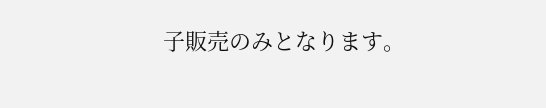子販売のみとなります。